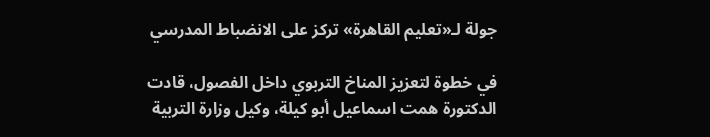جولة لـ«تعليم القاهرة» تركز على الانضباط المدرسي

في خطوة لتعزيز المناخ التربوي داخل الفصول، قادت الدكتورة همت اسماعيل أبو كيلة، وكيل وزارة التربية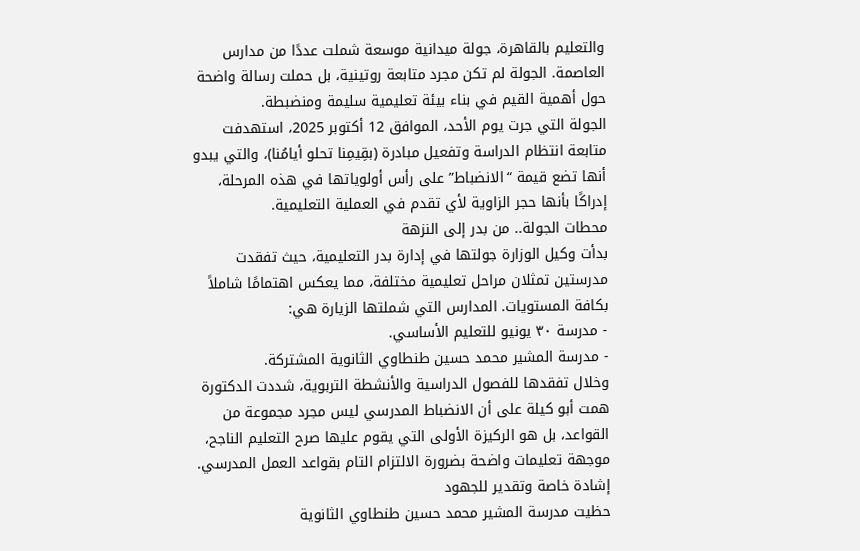والتعليم بالقاهرة، جولة ميدانية موسعة شملت عددًا من مدارس العاصمة. الجولة لم تكن مجرد متابعة روتينية، بل حملت رسالة واضحة حول أهمية القيم في بناء بيئة تعليمية سليمة ومنضبطة.
الجولة التي جرت يوم الأحد، الموافق 12 أكتوبر 2025، استهدفت متابعة انتظام الدراسة وتفعيل مبادرة (بقِيمِنا تحلو أيامُنا)، والتي يبدو أنها تضع قيمة “الانضباط” على رأس أولوياتها في هذه المرحلة، إدراكًا بأنها حجر الزاوية لأي تقدم في العملية التعليمية.
محطات الجولة.. من بدر إلى النزهة
بدأت وكيل الوزارة جولتها في إدارة بدر التعليمية، حيث تفقدت مدرستين تمثلان مراحل تعليمية مختلفة، مما يعكس اهتمامًا شاملاً بكافة المستويات. المدارس التي شملتها الزيارة هي:
- مدرسة ٣٠ يونيو للتعليم الأساسي.
- مدرسة المشير محمد حسين طنطاوي الثانوية المشتركة.
وخلال تفقدها للفصول الدراسية والأنشطة التربوية، شددت الدكتورة همت أبو كيلة على أن الانضباط المدرسي ليس مجرد مجموعة من القواعد، بل هو الركيزة الأولى التي يقوم عليها صرح التعليم الناجح، موجهة تعليمات واضحة بضرورة الالتزام التام بقواعد العمل المدرسي.
إشادة خاصة وتقدير للجهود
حظيت مدرسة المشير محمد حسين طنطاوي الثانوية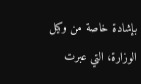بإشادة خاصة من وكيل الوزارة، التي عبرت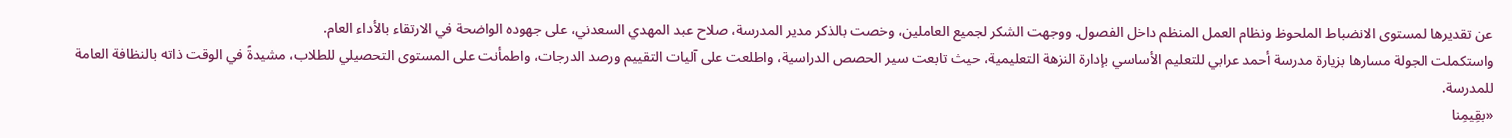عن تقديرها لمستوى الانضباط الملحوظ ونظام العمل المنظم داخل الفصول. ووجهت الشكر لجميع العاملين، وخصت بالذكر مدير المدرسة، صلاح عبد المهدي السعدني، على جهوده الواضحة في الارتقاء بالأداء العام.
واستكملت الجولة مسارها بزيارة مدرسة أحمد عرابي للتعليم الأساسي بإدارة النزهة التعليمية، حيث تابعت سير الحصص الدراسية، واطلعت على آليات التقييم ورصد الدرجات، واطمأنت على المستوى التحصيلي للطلاب، مشيدةً في الوقت ذاته بالنظافة العامة للمدرسة.
«بقِيمِنا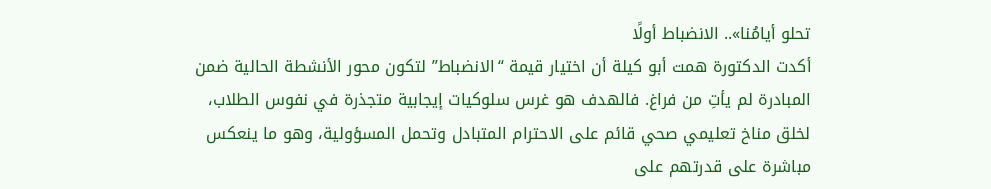تحلو أيامُنا».. الانضباط أولًا
أكدت الدكتورة همت أبو كيلة أن اختيار قيمة “الانضباط” لتكون محور الأنشطة الحالية ضمن المبادرة لم يأتِ من فراغ. فالهدف هو غرس سلوكيات إيجابية متجذرة في نفوس الطلاب، لخلق مناخ تعليمي صحي قائم على الاحترام المتبادل وتحمل المسؤولية، وهو ما ينعكس مباشرة على قدرتهم على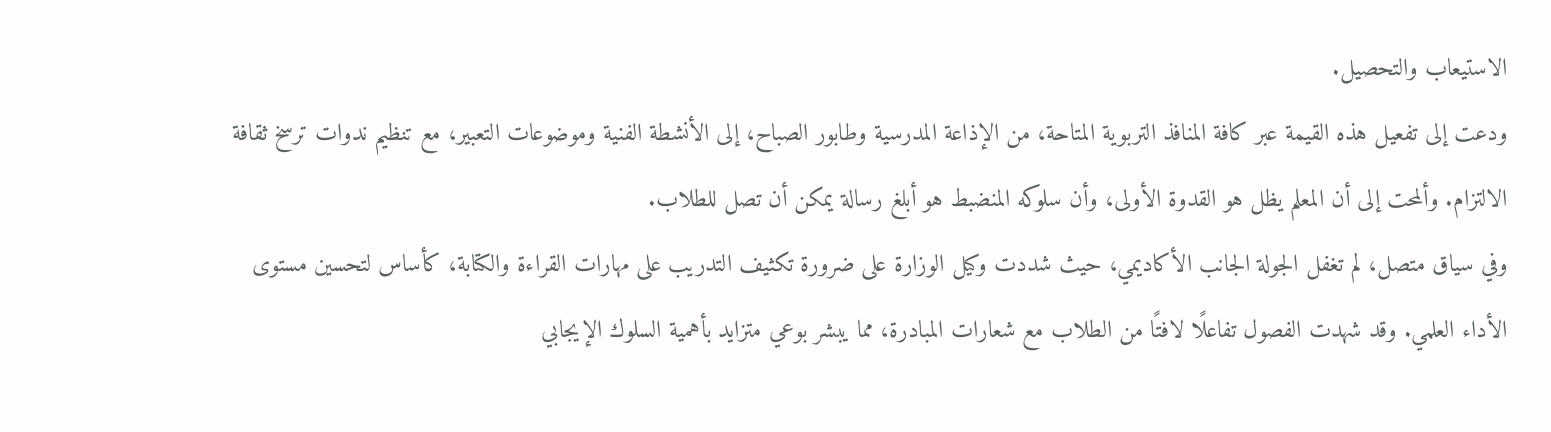الاستيعاب والتحصيل.
ودعت إلى تفعيل هذه القيمة عبر كافة المنافذ التربوية المتاحة، من الإذاعة المدرسية وطابور الصباح، إلى الأنشطة الفنية وموضوعات التعبير، مع تنظيم ندوات ترسخ ثقافة الالتزام. وألمحت إلى أن المعلم يظل هو القدوة الأولى، وأن سلوكه المنضبط هو أبلغ رسالة يمكن أن تصل للطلاب.
وفي سياق متصل، لم تغفل الجولة الجانب الأكاديمي، حيث شددت وكيل الوزارة على ضرورة تكثيف التدريب على مهارات القراءة والكتابة، كأساس لتحسين مستوى الأداء العلمي. وقد شهدت الفصول تفاعلًا لافتًا من الطلاب مع شعارات المبادرة، مما يبشر بوعي متزايد بأهمية السلوك الإيجابي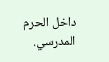داخل الحرم المدرسي.